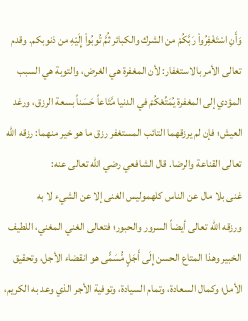وَأَنِ اسْتَغْفِرُواْ رَبَّكُمْ من الشرك والكبائر ثُمَّ تُوبُواْ إِلَيْهِ من ذنوبكم. وقدم تعالى الأمر بالاستغفار: لأن المغفرة هي الغرض، والتوبة هي السبب المؤدي إلى المغفرة يُمَتِّعْكُمْ في الدنيا مَّتَاعاً حَسَناً بسعة الرزق، ورغد العيش؛ فإن لم يرزقهما التائب المستغفر رزق ما هو خير منهما: رزقه الله تعالى القناعة والرضا. قال الشافعي رضي الله تعالى عنه:
غنى بلا مال عن الناس كلهموليس الغنى إلا عن الشيء لا به
ورزقه الله تعالى أيضاً السرور والحبور؛ فتعالى الغني المغني، اللطيف الخبير وهذا المتاع الحسن إِلَى أَجَلٍ مُّسَمًّى هو انقضاء الأجل، وتحقيق الأمل؛ وكمال السعادة، وتمام السيادة، وتوفية الأجر الذي وعد به الكريم،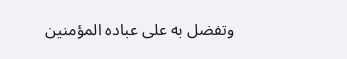وتفضل به على عباده المؤمنين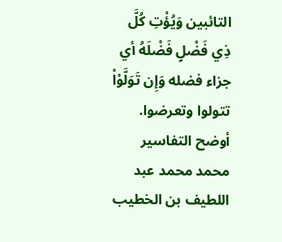التائبين وَيُؤْتِ كُلَّ ذِي فَضْلٍ فَضْلَهُ أي جزاء فضله وَإِن تَوَلَّوْاْ تتولوا وتعرضوا.
أوضح التفاسير
محمد محمد عبد اللطيف بن الخطيب